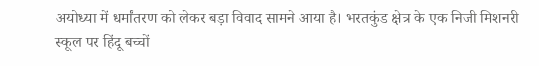अयोध्या में धर्मांतरण को लेकर बड़ा विवाद सामने आया है। भरतकुंड क्षेत्र के एक निजी मिशनरी स्कूल पर हिंदू बच्चों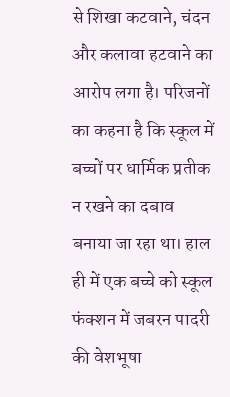से शिखा कटवाने, चंदन और कलावा हटवाने का आरोप लगा है। परिजनों का कहना है कि स्कूल में बच्चों पर धार्मिक प्रतीक न रखने का दबाव बनाया जा रहा था। हाल ही में एक बच्चे को स्कूल फंक्शन में जबरन पादरी की वेशभूषा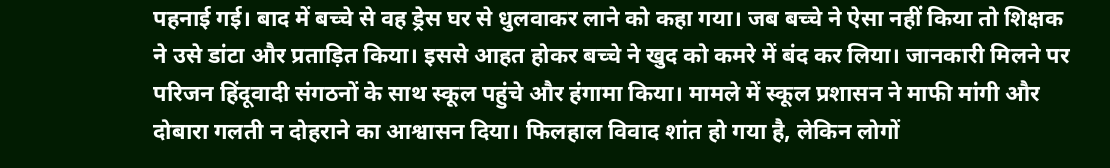पहनाई गई। बाद में बच्चे से वह ड्रेस घर से धुलवाकर लाने को कहा गया। जब बच्चे ने ऐसा नहीं किया तो शिक्षक ने उसे डांटा और प्रताड़ित किया। इससे आहत होकर बच्चे ने खुद को कमरे में बंद कर लिया। जानकारी मिलने पर परिजन हिंदूवादी संगठनों के साथ स्कूल पहुंचे और हंगामा किया। मामले में स्कूल प्रशासन ने माफी मांगी और दोबारा गलती न दोहराने का आश्वासन दिया। फिलहाल विवाद शांत हो गया है, लेकिन लोगों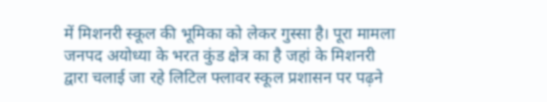में मिशनरी स्कूल की भूमिका को लेकर गुस्सा है। पूरा मामला जनपद अयोध्या के भरत कुंड क्षेत्र का है जहां के मिशनरी द्वारा चलाई जा रहे लिटिल फ्लावर स्कूल प्रशासन पर पढ़ने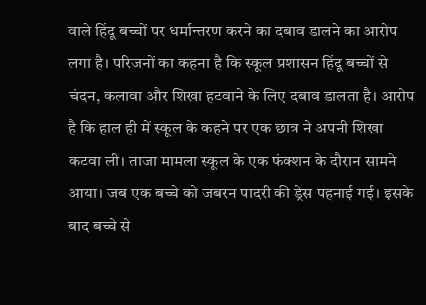वाले हिंदू बच्चों पर धर्मान्तरण करने का दबाव डालने का आरोप लगा है। परिजनों का कहना है कि स्कूल प्रशासन हिंदू बच्चों से चंदन, कलावा और शिखा हटवाने के लिए दबाव डालता है। आरोप है कि हाल ही में स्कूल के कहने पर एक छात्र ने अपनी शिखा कटवा ली। ताजा मामला स्कूल के एक फंक्शन के दौरान सामने आया। जब एक बच्चे को जबरन पादरी की ड्रेस पहनाई गई। इसके बाद बच्चे से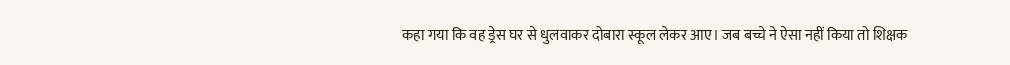कहा गया कि वह ड्रेस घर से धुलवाकर दोबारा स्कूल लेकर आए। जब बच्चे ने ऐसा नहीं किया तो शिक्षक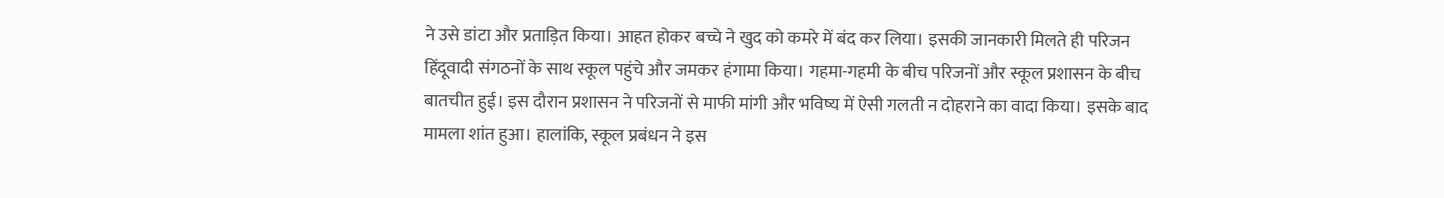ने उसे डांटा और प्रताड़ित किया। आहत होकर बच्चे ने खुद को कमरे में बंद कर लिया। इसकी जानकारी मिलते ही परिजन हिंदूवादी संगठनों के साथ स्कूल पहुंचे और जमकर हंगामा किया। गहमा-गहमी के बीच परिजनों और स्कूल प्रशासन के बीच बातचीत हुई। इस दौरान प्रशासन ने परिजनों से माफी मांगी और भविष्य में ऐसी गलती न दोहराने का वादा किया। इसके बाद मामला शांत हुआ। हालांकि, स्कूल प्रबंधन ने इस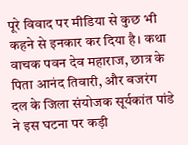पूरे विवाद पर मीडिया से कुछ भी कहने से इनकार कर दिया है। कथा वाचक पवन देव महाराज, छात्र के पिता आनंद तिवारी, और बजरंग दल के जिला संयोजक सूर्यकांत पांडे ने इस घटना पर कड़ी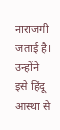नाराजगी जताई है। उन्होंने इसे हिंदू आस्था से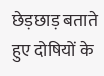छेड़छाड़ बताते हुए दोषियों के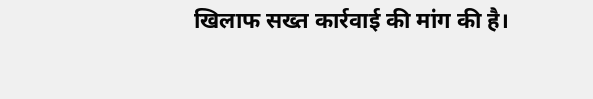खिलाफ सख्त कार्रवाई की मांग की है।